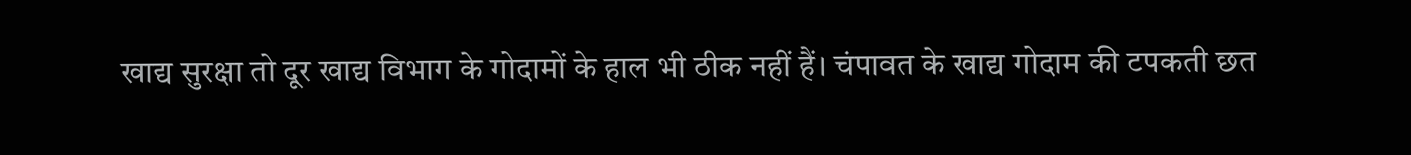खाद्य सुरक्षा तो दूर खाद्य विभाग के गोदामों के हाल भी ठीक नहीं हैं। चंपावत के खाद्य गोदाम की टपकती छत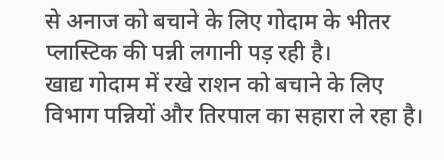से अनाज को बचाने के लिए गोदाम के भीतर प्लास्टिक की पन्नी लगानी पड़ रही है।
खाद्य गोदाम में रखे राशन को बचाने के लिए विभाग पन्नियों और तिरपाल का सहारा ले रहा है।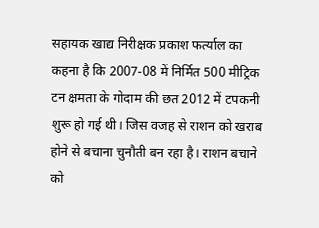सहायक खाद्य निरीक्षक प्रकाश फर्त्याल का कहना है कि 2007-08 में निर्मित 500 मीट्रिक टन क्षमता के गोदाम की छत 2012 में टपकनी शुरू हो गई थी। जिस वजह से राशन को खराब होने से बचाना चुनौती बन रहा है। राशन बचाने को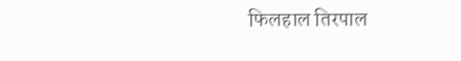फिलहाल तिरपाल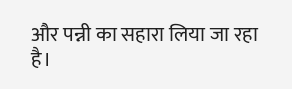और पन्नी का सहारा लिया जा रहा है।